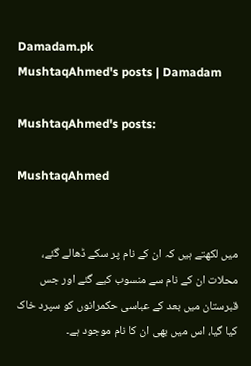Damadam.pk
MushtaqAhmed's posts | Damadam

MushtaqAhmed's posts:

MushtaqAhmed


میں لکھتے ہیں کہ ان کے نام پر سکے ڈھالے گئے، محلات ان کے نام سے منسوب کیے گئے اور جس قبرستان میں بعد کے عباسی حکمرانوں کو سپرد خاک کیا گیا، اس میں بھی ان کا نام موجود ہے۔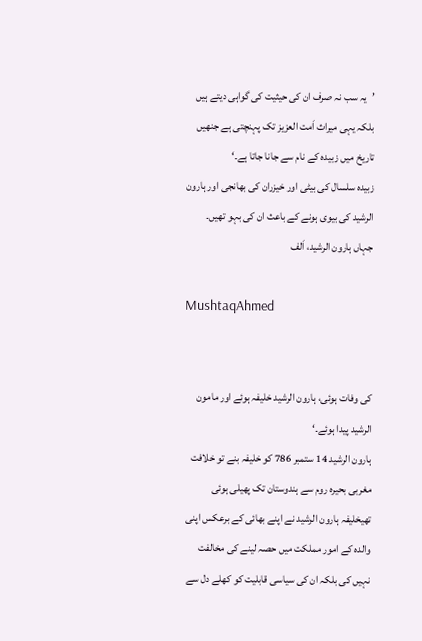’یہ سب نہ صرف ان کی حیثیت کی گواہی دیتے ہیں بلکہ یہی میراث اَمت العزیز تک پہنچتی ہے جنھیں تاریخ میں زبیدہ کے نام سے جانا جاتا ہے۔‘
زبیدہ سلسال کی بیٹی اور خیزران کی بھانجی اور ہارون الرشید کی بیوی ہونے کے باعث ان کی بہو تھیں۔ جہاں ہارون الرشید، اَلف

MushtaqAhmed


کی وفات ہوئی، ہارون الرشید خلیفہ ہوئے اور مامون الرشید پیدا ہوئے۔‘
ہارون الرشید 14 ستمبر 786 کو خلیفہ بنے تو خلافت مغربی بحیرہ روم سے ہندوستان تک پھیلی ہوئی تھیخلیفہ ہارون الرشید نے اپنے بھائی کے برعکس اپنی والدہ کے امور مملکت میں حصہ لینے کی مخالفت نہیں کی بلکہ ان کی سیاسی قابلیت کو کھلے دل سے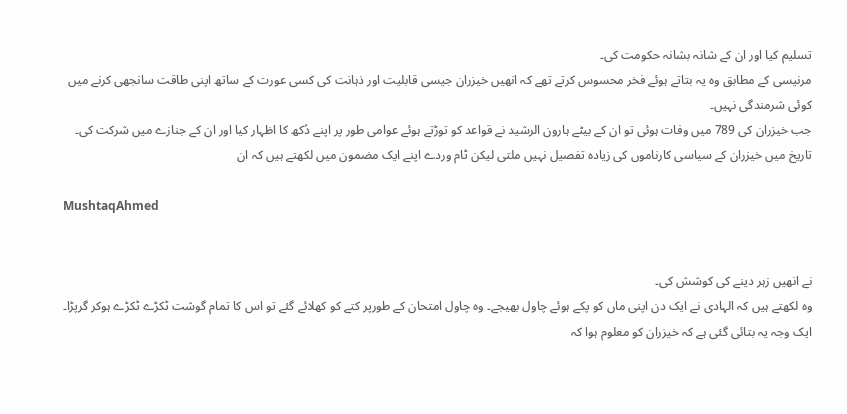تسلیم کیا اور ان کے شانہ بشانہ حکومت کی۔
مرنیسی کے مطابق وہ یہ بتاتے ہوئے فخر محسوس کرتے تھے کہ انھیں خیزران جیسی قابلیت اور ذہانت کی کسی عورت کے ساتھ اپنی طاقت سانجھی کرنے میں کوئی شرمندگی نہیں۔
جب خیزران کی 789 میں وفات ہوئی تو ان کے بیٹے ہارون الرشید نے قواعد کو توڑتے ہوئے عوامی طور پر اپنے دُکھ کا اظہار کیا اور ان کے جنازے میں شرکت کی۔
تاریخ میں خیزران کے سیاسی کارناموں کی زیادہ تفصیل نہیں ملتی لیکن ٹام وردے اپنے ایک مضمون میں لکھتے ہیں کہ ان

MushtaqAhmed


نے انھیں زہر دینے کی کوشش کی۔
وہ لکھتے ہیں کہ الہادی نے ایک دن اپنی ماں کو پکے ہوئے چاول بھیجے۔ وہ چاول امتحان کے طورپر کتے کو کھلائے گئے تو اس کا تمام گوشت ٹکڑے ٹکڑے ہوکر گرپڑا۔
ایک وجہ یہ بتائی گئی ہے کہ خیزران کو معلوم ہوا کہ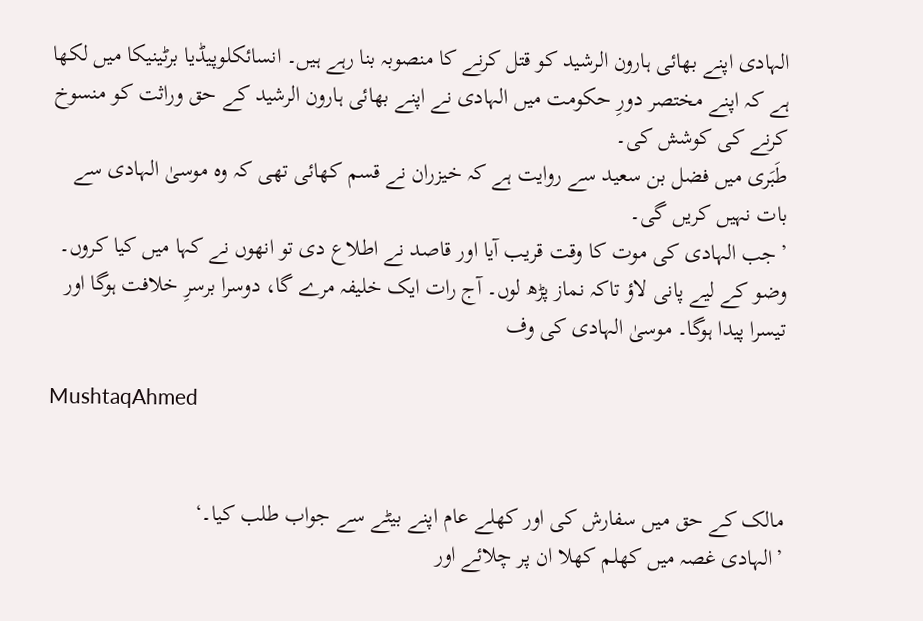الہادی اپنے بھائی ہارون الرشید کو قتل کرنے کا منصوبہ بنا رہے ہیں۔ انسائکلوپیڈیا برٹینیکا میں لکھا ہے کہ اپنے مختصر دورِ حکومت میں الہادی نے اپنے بھائی ہارون الرشید کے حق وراثت کو منسوخ کرنے کی کوشش کی۔
طَبَری میں فضل بن سعید سے روایت ہے کہ خیزران نے قسم کھائی تھی کہ وہ موسیٰ الہادی سے بات نہیں کریں گی۔
’جب الہادی کی موت کا وقت قریب آیا اور قاصد نے اطلاع دی تو انھوں نے کہا میں کیا کروں۔ وضو کے لیے پانی لاؤ تاکہ نماز پڑھ لوں۔ آج رات ایک خلیفہ مرے گا، دوسرا برسرِ خلافت ہوگا اور تیسرا پیدا ہوگا۔ موسیٰ الہادی کی وف

MushtaqAhmed


مالک کے حق میں سفارش کی اور کھلے عام اپنے بیٹے سے جواب طلب کیا۔‘
’الہادی غصہ میں کھلم کھلا ان پر چلائے اور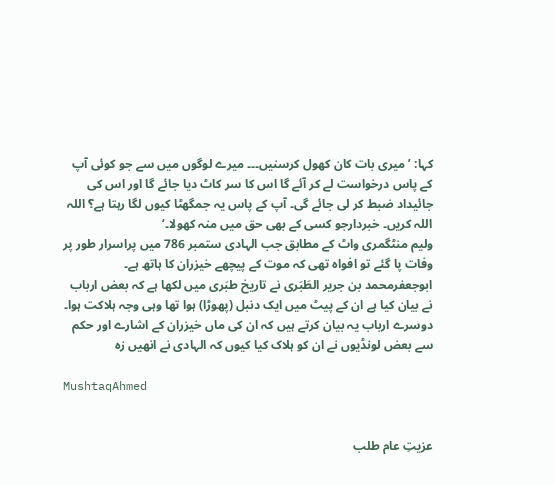کہا: ’میری بات کان کھول کرسنیں۔۔۔ میرے لوگوں میں سے جو کوئی آپ کے پاس درخواست لے کر آئے گا اس کا سر کاٹ دیا جائے گا اور اس کی جائیداد ضبط کر لی جائے گی۔ آپ کے پاس یہ جمگھٹا کیوں لگا رہتا ہے؟ اللہ اللہ کریں۔ خبردارجو کسی کے بھی حق میں منہ کھولا۔‘
ولیم منٹگمری واٹ کے مطابق جب الہادی ستمبر 786 میں پراسرار طور پر وفات پا گئے تو افواہ تھی کہ موت کے پیچھے خیزران کا ہاتھ ہے۔
ابوجعفرمحمد بن جریر الطَبَری نے تاریخ طبَری میں لکھا ہے کہ بعض ارباب نے بیان کیا ہے ان کے پیٹ میں ایک دنبل (پھوڑا) ہوا تھا وہی وجہ ہلاکت ہوا۔ دوسرے ارباب یہ بیان کرتے ہیں کہ ان کی ماں خیزران کے اشارے اور حکم سے بعض لونڈیوں نے ان کو ہلاک کیا کیوں کہ الہادی نے انھیں زہ

MushtaqAhmed


عزیتِ عام طلب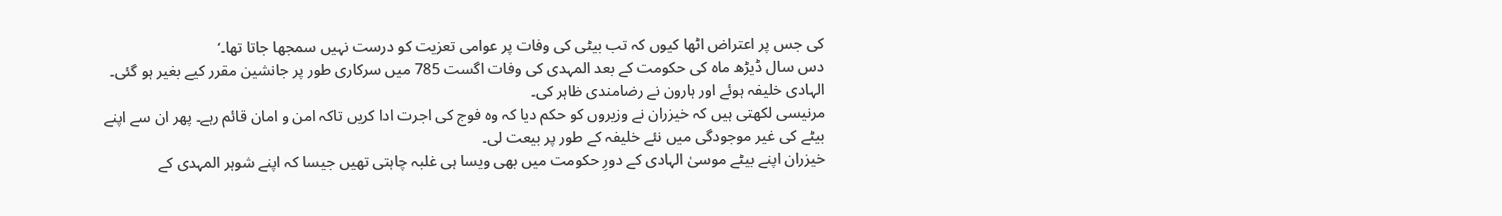کی جس پر اعتراض اٹھا کیوں کہ تب بیٹی کی وفات پر عوامی تعزیت کو درست نہیں سمجھا جاتا تھا۔‘
دس سال ڈیڑھ ماہ کی حکومت کے بعد المہدی کی وفات اگست 785 میں سرکاری طور پر جانشین مقرر کیے بغیر ہو گئی۔ الہادی خلیفہ ہوئے اور ہارون نے رضامندی ظاہر کی۔
مرنیسی لکھتی ہیں کہ خیزران نے وزیروں کو حکم دیا کہ وہ فوج کی اجرت ادا کریں تاکہ امن و امان قائم رہے۔ پھر ان سے اپنے بیٹے کی غیر موجودگی میں نئے خلیفہ کے طور پر بیعت لی۔
خیزران اپنے بیٹے موسیٰ الہادی کے دورِ حکومت میں بھی ویسا ہی غلبہ چاہتی تھیں جیسا کہ اپنے شوہر المہدی کے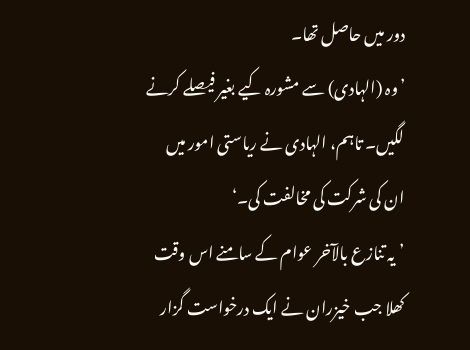دور میں حاصل تھا۔
’وہ (الہادی) سے مشورہ کیے بغیر فیصلے کرنے لگیں۔ تاہم، الہادی نے ریاستی امور میں ان کی شرکت کی مخالفت کی۔‘
’یہ تنازع بالآخر عوام کے سامنے اس وقت کھلا جب خیزران نے ایک درخواست گزار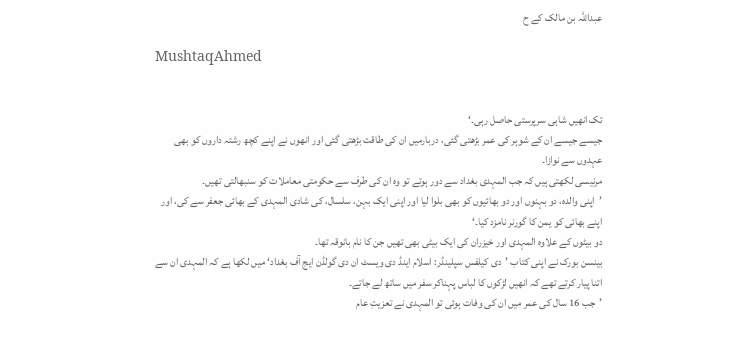عبداللہ بن مالک کے ح

MushtaqAhmed


تک انھیں شاہی سرپرستی حاصل رہی۔‘
جیسے جیسے ان کے شوہر کی عمر بڑھتی گئی، دربارمیں ان کی طاقت بڑھتی گئی اور انھوں نے اپنے کچھ رشتہ داروں کو بھی عہدوں سے نوازا۔
مرنیسی لکھتی ہیں کہ جب المہدی بغداد سے دور ہوتے تو وہ ان کی طرف سے حکومتی معاملات کو سنبھالتی تھیں۔
’اپنی والدہ، دو بہنوں اور دو بھائیوں کو بھی بلوا لیا اور اپنی ایک بہن، سلسال، کی شادی المہدی کے بھائی جعفر سے کی، اور اپنے بھائی کو یمن کا گورنر نامزد کیا۔‘
دو بیٹوں کے علاوہ المہدی اور خیزران کی ایک بیٹی بھی تھیں جن کا نام بانوقہ تھا۔
بینسن بورک نے اپنی کتاب ’دی کیلفس سپلینڈر: اسلام اینڈ دی ویسٹ ان دی گولڈن ایج آف بغداد‘ میں لکھا ہے کہ المہدی ان سے اتنا پیار کرتے تھے کہ انھیں لڑکوں کا لباس پہناکر سفر میں ساتھ لے جاتے۔
’جب 16 سال کی عمر میں ان کی وفات ہوئی تو المہدی نے تعزیتِ عام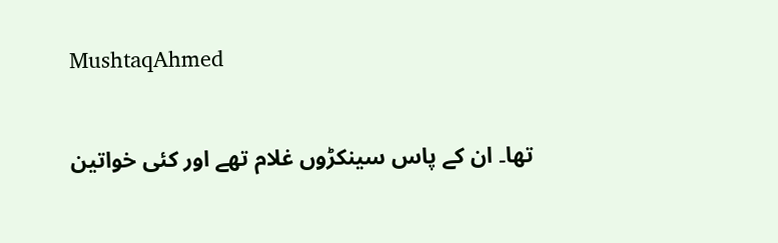MushtaqAhmed


تھا۔ ان کے پاس سینکڑوں غلام تھے اور کئی خواتین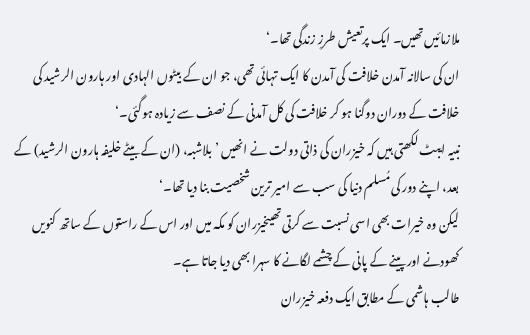ملازمائیں تھیں۔ ایک پرتعیش طرزِ زندگی تھا۔‘
ان کی سالانہ آمدن خلافت کی آمدن کا ایک تہائی تھی، جو ان کے بیٹوں الہادی اور ہارون الرشید کی خلافت کے دوران دوگنا ہو کر خلافت کی کل آمدنی کے نصف سے زیادہ ہوگئی۔‘
نبیہ ایبٹ لکھتی ہیں کہ خیزران کی ذاتی دولت نے انھیں ’بلاشبہ، (ان کے بیٹے خلیفہ ہارون الرشید) کے بعد، اپنے دور کی مُسلم دنیا کی سب سے امیر ترین شخصیت بنا دیا تھا۔‘
لیکن وہ خیرات بھی اسی نسبت سے کرتی تھیںخیزران کو مکہ میں اور اس کے راستوں کے ساتھ کنویں کھودنے اور پینے کے پانی کے چشمے لگانے کا سہرا بھی دیا جاتا ہے۔
طالب ہاشمی کے مطابق ایک دفعہ خیزران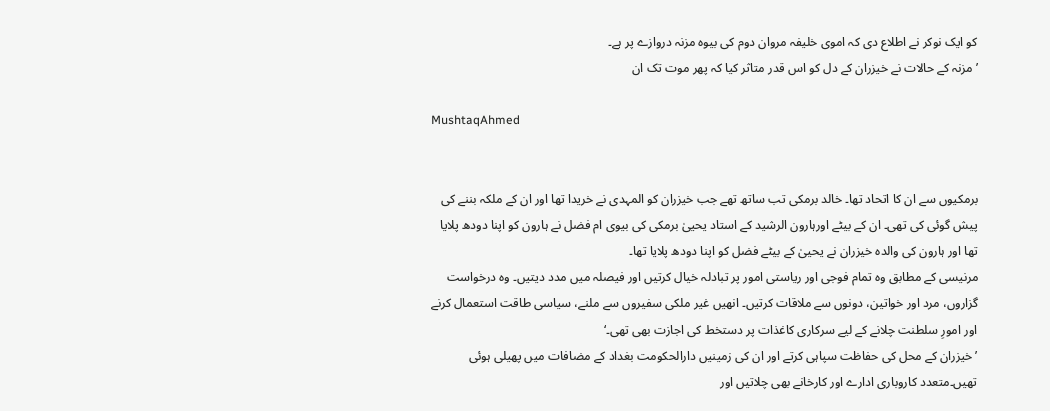کو ایک نوکر نے اطلاع دی کہ اموی خلیفہ مروان دوم کی بیوہ مزنہ دروازے پر ہے۔
’مزنہ کے حالات نے خیزران کے دل کو اس قدر متاثر کیا کہ پھر موت تک ان

MushtaqAhmed


برمکیوں سے ان کا اتحاد تھا۔ خالد برمکی تب ساتھ تھے جب خیزران کو المہدی نے خریدا تھا اور ان کے ملکہ بننے کی پیش گوئی کی تھی۔ ان کے بیٹے اورہارون الرشید کے استاد یحییٰ برمکی کی بیوی ام فضل نے ہارون کو اپنا دودھ پلایا تھا اور ہارون کی والدہ خیزران نے یحییٰ کے بیٹے فضل کو اپنا دودھ پلایا تھا۔
مرنیسی کے مطابق وہ تمام فوجی اور ریاستی امور پر تبادلہ خیال کرتیں اور فیصلہ میں مدد دیتیں۔ وہ درخواست گزاروں، مرد اور خواتین، دونوں سے ملاقات کرتیں۔ انھیں غیر ملکی سفیروں سے ملنے، سیاسی طاقت استعمال کرنے اور امورِ سلطنت چلانے کے لیے سرکاری کاغذات پر دستخط کی اجازت بھی تھی۔‘
’خیزران کے محل کی حفاظت سپاہی کرتے اور ان کی زمینیں دارالحکومت بغداد کے مضافات میں پھیلی ہوئی تھیں۔متعدد کاروباری ادارے اور کارخانے بھی چلاتیں اور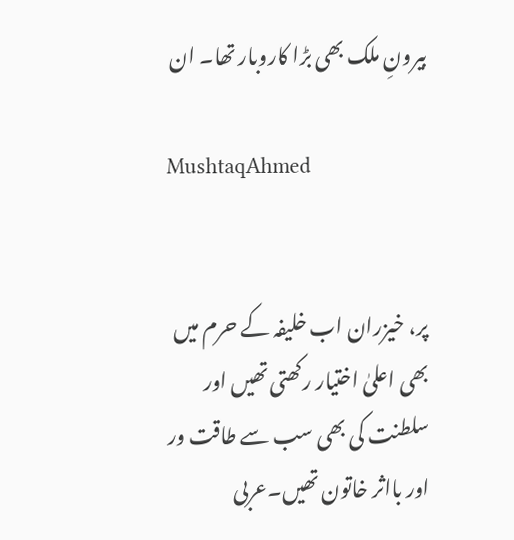بیرونِ ملک بھی بڑا کاروبار تھا۔ ان

MushtaqAhmed


پر، خیزران اب خلیفہ کے حرم میں بھی اعلیٰ اختیار رکھتی تھیں اور سلطنت کی بھی سب سے طاقت ور اور بااثر خاتون تھیں۔عربی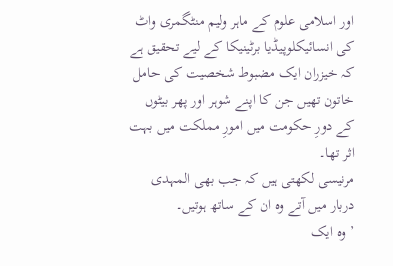اور اسلامی علوم کے ماہر ولیم منٹگمری واٹ کی انسائیکلوپیڈیا برٹینیکا کے لیے تحقیق ہے کہ خیزران ایک مضبوط شخصیت کی حامل خاتون تھیں جن کا اپنے شوہر اور پھر بیٹوں کے دورِ حکومت میں امورِ مملکت میں بہت اثر تھا۔
مرنیسی لکھتی ہیں کہ جب بھی المہدی دربار میں آتے وہ ان کے ساتھ ہوتیں۔
’وہ ایک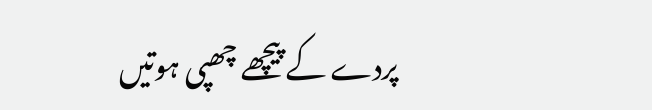پردے کے پیچھے چھپی ہوتیں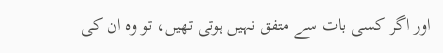اور اگر کسی بات سے متفق نہیں ہوتی تھیں، تو وہ ان کی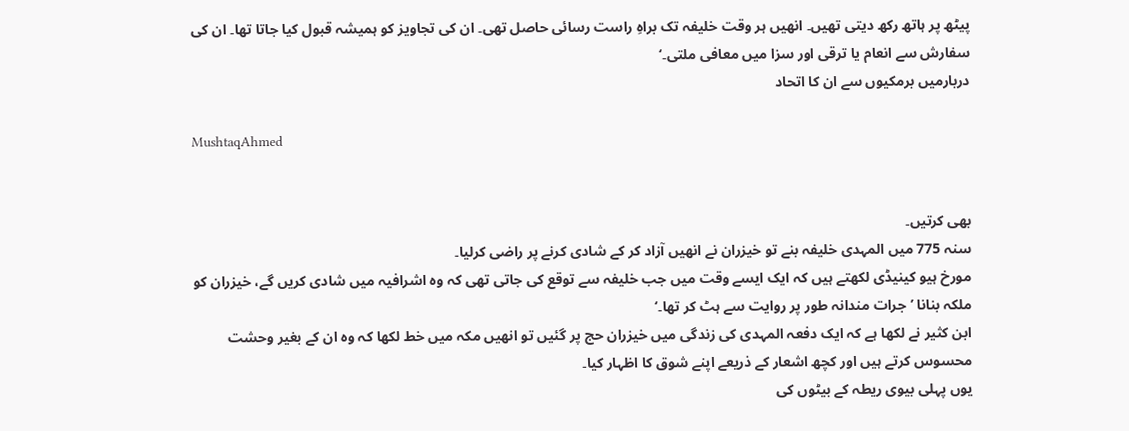پیٹھ پر ہاتھ رکھ دیتی تھیں۔ انھیں ہر وقت خلیفہ تک براہِ راست رسائی حاصل تھی۔ ان کی تجاویز کو ہمیشہ قبول کیا جاتا تھا۔ ان کی سفارش سے انعام یا ترقی اور سزا میں معافی ملتی۔‘
دربارمیں برمکیوں سے ان کا اتحاد

MushtaqAhmed


بھی کرتیں۔
سنہ 775 میں المہدی خلیفہ بنے تو خیزران نے انھیں آزاد کر کے شادی کرنے پر راضی کرلیا۔
مورخ ہیو کینیڈی لکھتے ہیں کہ ایک ایسے وقت میں جب خلیفہ سے توقع کی جاتی تھی کہ وہ اشرافیہ میں شادی کریں گے، خیزران کو ملکہ بنانا ’جرات مندانہ طور پر روایت سے ہٹ کر تھا۔‘
ابن کثیر نے لکھا ہے کہ ایک دفعہ المہدی کی زندگی میں خیزران حج پر گئیں تو انھیں مکہ میں خط لکھا کہ وہ ان کے بغیر وحشت محسوس کرتے ہیں اور کچھ اشعار کے ذریعے اپنے شوق کا اظہار کیا۔
یوں پہلی بیوی ریطہ کے بیٹوں کی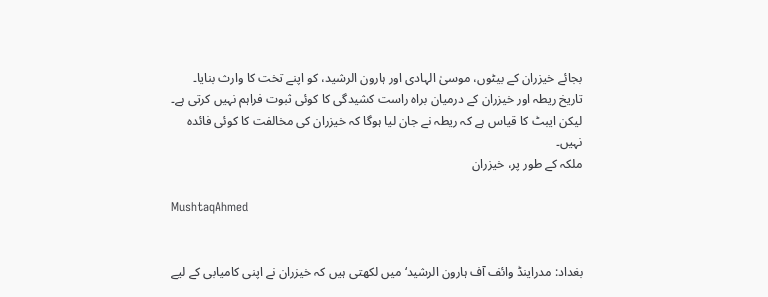بجائے خیزران کے بیٹوں، موسیٰ الہادی اور ہارون الرشید، کو اپنے تخت کا وارث بنایا۔
تاریخ ریطہ اور خیزران کے درمیان براہ راست کشیدگی کا کوئی ثبوت فراہم نہیں کرتی ہے۔ لیکن ایبٹ کا قیاس ہے کہ ریطہ نے جان لیا ہوگا کہ خیزران کی مخالفت کا کوئی فائدہ نہیں۔
ملکہ کے طور پر، خیزران

MushtaqAhmed


بغداد: مدراینڈ وائف آف ہارون الرشید‘ میں لکھتی ہیں کہ خیزران نے اپنی کامیابی کے لیے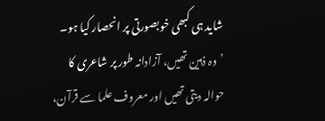شاید ہی کبھی خوبصورتی پر انحصار کیا ہو۔
’وہ ذہین تھیں، آزادانہ طور پر شاعری کا حوالہ دیتی تھیں اور معروف علما سے قرآن،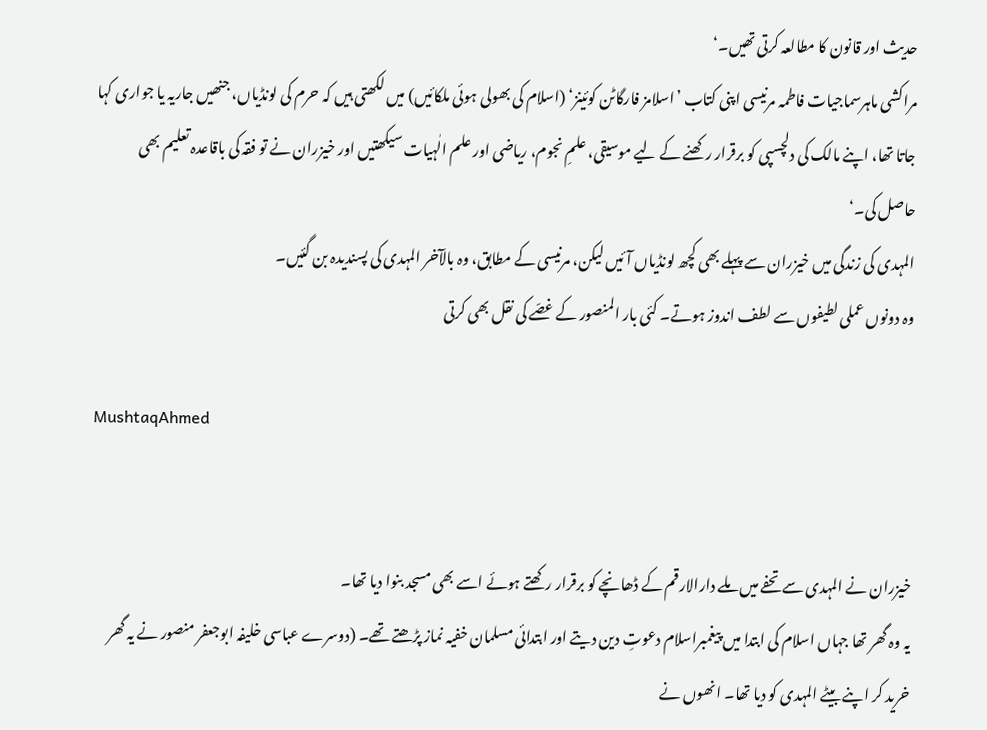حدیث اور قانون کا مطالعہ کرتی تھیں۔‘
مراکشی ماہرسماجیات فاطمہ مرنیسی اپنی کتاب ’اسلامز فارگاٹن کوئینز‘ (اسلام کی بھولی ہوئی ملکائیں) میں لکھتی ہیں کہ حرم کی لونڈیاں، جنھیں جاریہ یا جواری کہا جاتا تھا، اپنے مالک کی دلچسپی کو برقرار رکھنے کے لیے موسیقی، علمِ نجوم، ریاضی اور علم الٰہیات سیکھتیں اور خیزران نے تو فقہ کی باقاعدہ تعلیم بھی حاصل کی۔‘
المہدی کی زندگی میں خیزران سے پہلے بھی کچھ لونڈیاں آئیں لیکن، مرنیسی کے مطابق، وہ بالآخر المہدی کی پسندیدہ بن گئیں۔
وہ دونوں عملی لطیفوں سے لطف اندوز ہوتے۔ کئی بار المنصور کے غصّے کی نقل بھی کرتی

MushtaqAhmed


خیزران نے المہدی سے تحفے میں ملے دارالارقم کے ڈھانچے کو برقرار رکھتے ہوئے اسے بھی مسجد بنوا دیا تھا۔
یہ وہ گھر تھا جہاں اسلام کی ابتدا میں پیغمبراسلام دعوتِ دین دیتے اور ابتدائی مسلمان خفیہ نماز پڑھتے تھے۔ (دوسرے عباسی خلیفہ ابوجعفر منصور نے یہ گھر خرید کر اپنے بیٹے المہدی کو دیا تھا۔ انھوں نے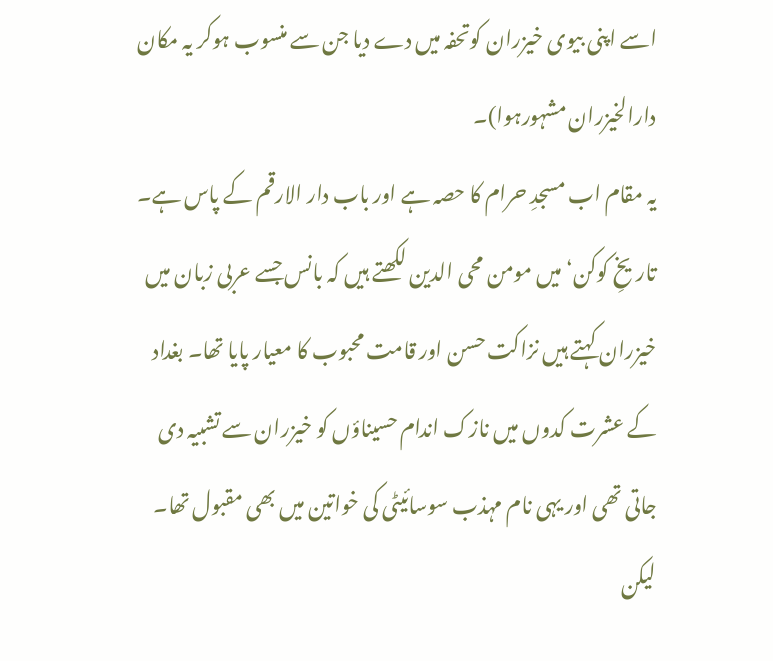اسے اپنی بیوی خیزران کوتحفہ میں دے دیا جن سے منسوب ہوکر یہ مکان دارالخیزران مشہورہوا)۔
یہ مقام اب مسجدِ حرام کا حصہ ہے اور باب دار الارقم کے پاس ہے۔
تاریخِ کوکن‘ میں مومن محی الدین لکھتے ہیں کہ بانس جسے عربی زبان میں خیزران کہتے ہیں نزاکت حسن اور قامت محبوب کا معیار پایا تھا۔ بغداد کے عشرت کدوں میں نازک اندام حسیناؤں کو خیزران سے تشبیہ دی جاتی تھی اور یہی نام مہذب سوسائیٹی کی خواتین میں بھی مقبول تھا۔
لیکن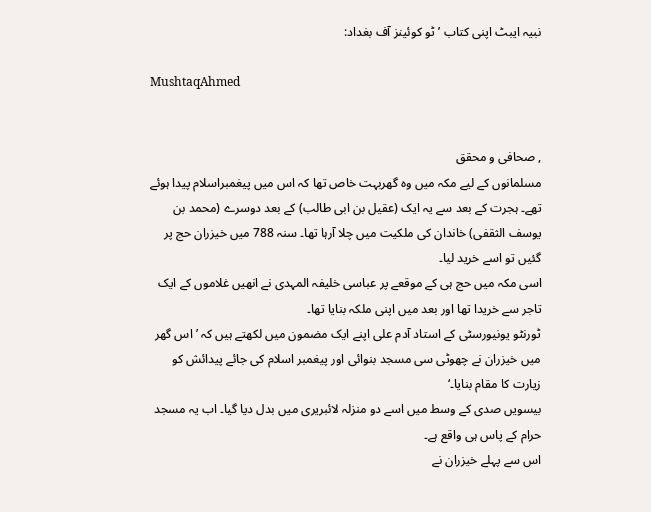نبیہ ایبٹ اپنی کتاب ’ٹو کوئینز آف بغداد:

MushtaqAhmed


, صحافی و محقق
مسلمانوں کے لیے مکہ میں وہ گھربہت خاص تھا کہ اس میں پیغمبراسلام پیدا ہوئے تھے۔ ہجرت کے بعد سے یہ ایک (عقیل بن ابی طالب) کے بعد دوسرے (محمد بن یوسف الثقفی) خاندان کی ملکیت میں چلا آرہا تھا۔ سنہ 788 میں خیزران حج پر گئیں تو اسے خرید لیا۔
اسی مکہ میں حج ہی کے موقعے پر عباسی خلیفہ المہدی نے انھیں غلاموں کے ایک تاجر سے خریدا تھا اور بعد میں اپنی ملکہ بنایا تھا۔
ٹورنٹو یونیورسٹی کے استاد آدم علی اپنے ایک مضمون میں لکھتے ہیں کہ ’اس گھر میں خیزران نے چھوٹی سی مسجد بنوائی اور پیغمبر اسلام کی جائے پیدائش کو زیارت کا مقام بنایا۔‘
بیسویں صدی کے وسط میں اسے دو منزلہ لائبریری میں بدل دیا گیا۔ اب یہ مسجد حرام کے پاس ہی واقع ہے۔
اس سے پہلے خیزران نے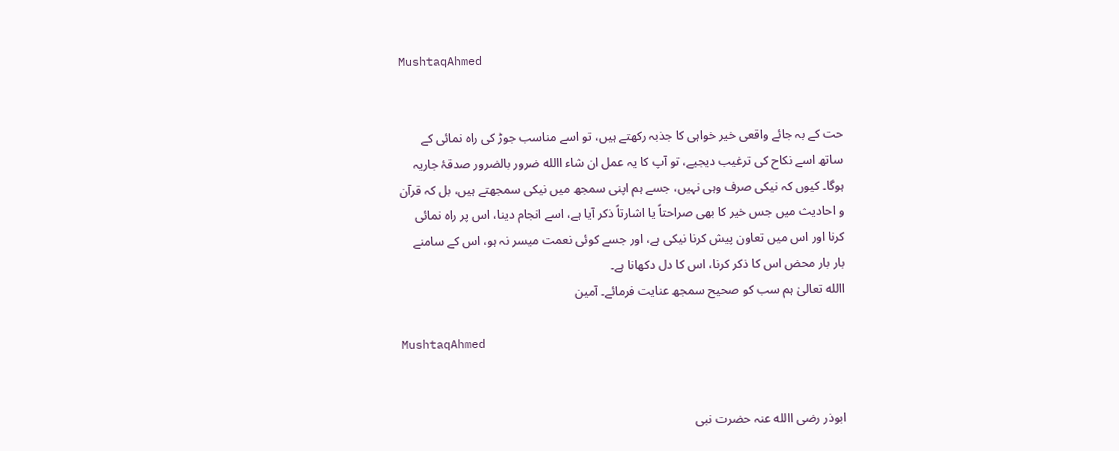MushtaqAhmed


حت کے بہ جائے واقعی خیر خواہی کا جذبہ رکھتے ہیں، تو اسے مناسب جوڑ کی راہ نمائی کے ساتھ اسے نکاح کی ترغیب دیجیے، تو آپ کا یہ عمل ان شاء االله ضرور بالضرور صدقۂ جاریہ ہوگا۔ کیوں کہ نیکی صرف وہی نہیں، جسے ہم اپنی سمجھ میں نیکی سمجھتے ہیں، بل کہ قرآن و احادیث میں جس خیر کا بھی صراحتاً یا اشارتاً ذکر آیا ہے، اسے انجام دینا، اس پر راہ نمائی کرنا اور اس میں تعاون پیش کرنا نیکی ہے، اور جسے کوئی نعمت میسر نہ ہو، اس کے سامنے بار بار محض اس کا ذکر کرنا، اس کا دل دکھانا ہے۔
االله تعالیٰ ہم سب کو صحیح سمجھ عنایت فرمائے۔ آمین

MushtaqAhmed


ابوذر رضی االله عنہ حضرت نبی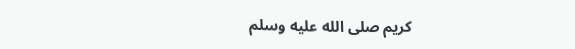کریم صلى الله عليه وسلم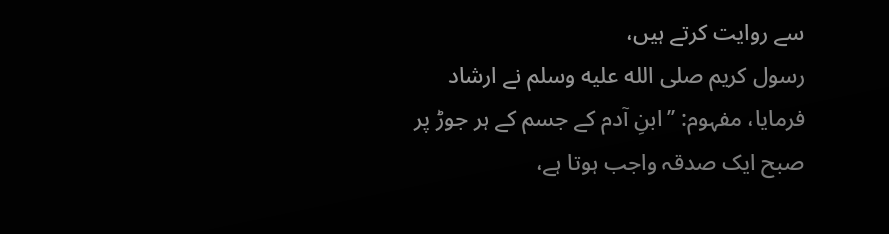سے روایت کرتے ہیں،
رسول کریم صلى الله عليه وسلم نے ارشاد فرمایا، مفہوم: ’’ابنِ آدم کے جسم کے ہر جوڑ پر صبح ایک صدقہ واجب ہوتا ہے،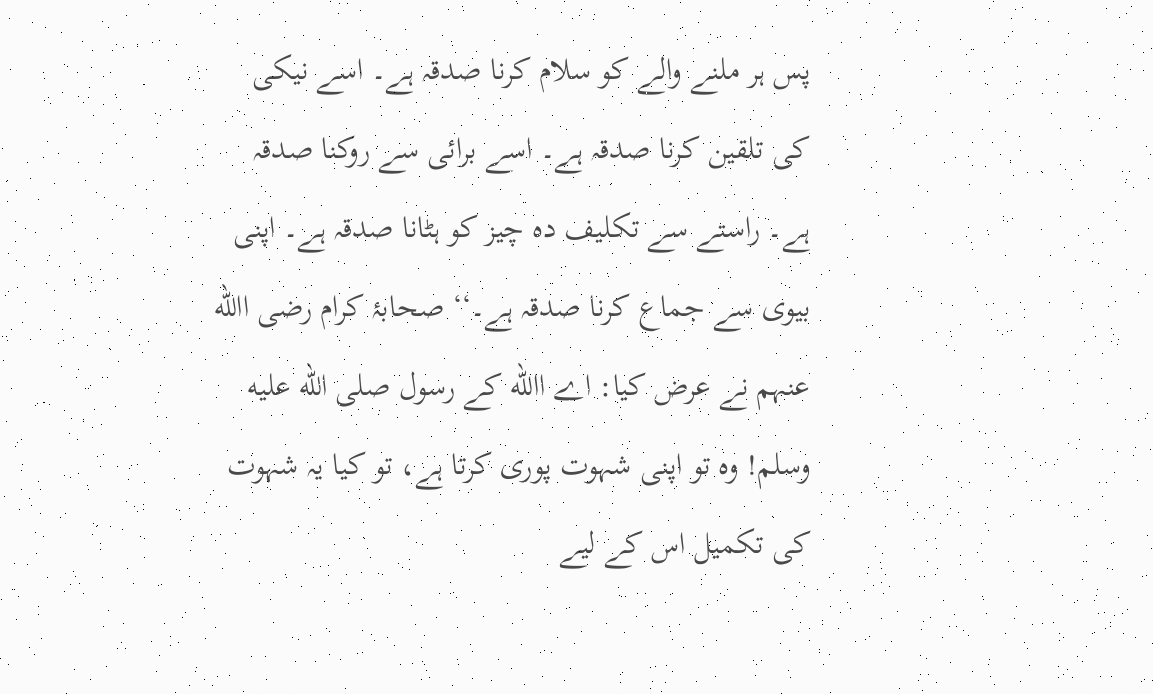پس ہر ملنے والے کو سلام کرنا صدقہ ہے۔ اسے نیکی کی تلقین کرنا صدقہ ہے۔ اسے برائی سے روکنا صدقہ ہے۔ راستے سے تکلیف دہ چیز کو ہٹانا صدقہ ہے۔ اپنی بیوی سے جماع کرنا صدقہ ہے۔‘‘ صحابۂ کرام رضی االله عنہم نے عرض کیا: اے االله کے رسول صلى الله عليه وسلم! وہ تو اپنی شہوت پوری کرتا ہے، تو کیا یہ شہوت کی تکمیل اس کے لیے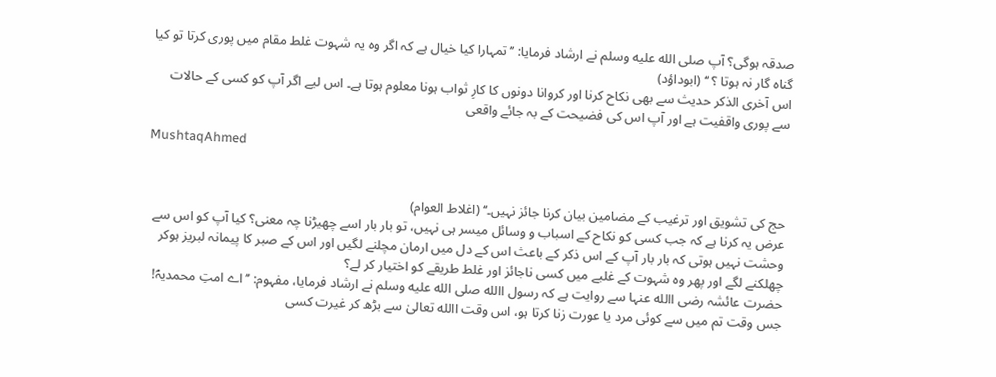صدقہ ہوگی؟ آپ صلى الله عليه وسلم نے ارشاد فرمایا: ’’تمہارا کیا خیال ہے کہ اگر وہ یہ شہوت غلط مقام میں پوری کرتا تو کیا گناہ گار نہ ہوتا ؟ ‘‘ (ابوداؤد)
اس آخری الذکر حدیث سے بھی نکاح کرنا اور کروانا دونوں کا کارِ ثواب ہونا معلوم ہوتا ہے۔ اس لیے اگر آپ کو کسی کے حالات سے پوری واقفیت ہے اور آپ اس کی فضیحت کے بہ جائے واقعی

MushtaqAhmed


حج کی تشویق اور ترغیب کے مضامین بیان کرنا جائز نہیں۔‘‘ (اغلاط العوام)
عرض یہ کرنا ہے کہ جب کسی کو نکاح کے اسباب و وسائل میسر ہی نہیں، تو بار بار اسے چھیڑنا چہ معنی؟ کیا آپ کو اس سے وحشت نہیں ہوتی کہ بار بار آپ کے اس ذکر کے باعث اس کے دل میں ارمان مچلنے لگیں اور اس کے صبر کا پیمانہ لبریز ہوکر چھلکنے لگے اور پھر وہ شہوت کے غلبے میں کسی ناجائز اور غلط طریقے کو اختیار کر لے؟
حضرت عائشہ رضی االله عنہا سے روایت ہے کہ رسول االله صلى الله عليه وسلم نے ارشاد فرمایا، مفہوم: ’’اے امتِ محمدیہؐ! جس وقت تم میں سے کوئی مرد یا عورت زنا کرتا ہو، اس وقت االله تعالیٰ سے بڑھ کر غیرت کسی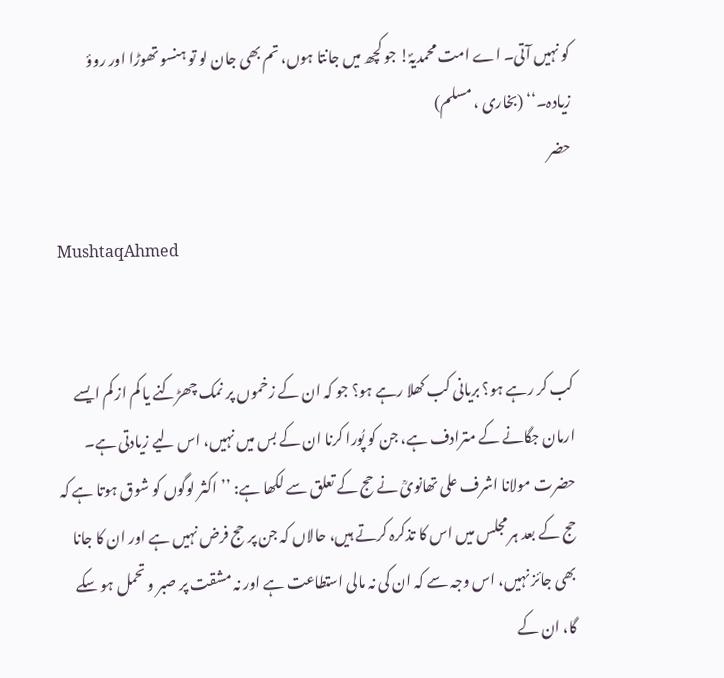کو نہیں آتی۔ اے امت محمدیہؐ! جو کچھ میں جانتا ہوں، تم بھی جان لو تو ہنسو تھوڑا اور روؤ زیادہ۔‘‘ (بخاری ، مسلم)
حضر

MushtaqAhmed


کب کر رہے ہو؟ بریانی کب کھلا رہے ہو؟ جو کہ ان کے زخموں پر نمک چھڑکنے یا کم از کم ایسے ارمان جگانے کے مترادف ہے، جن کو پُورا کرنا ان کے بس میں نہیں، اس لیے زیادتی ہے۔
حضرت مولانا اشرف علی تھانویؒ نے حج کے تعلق سے لکھا ہے: ’’اکثر لوگوں کو شوق ہوتا ہے کہ حج کے بعد ہر مجلس میں اس کا تذکرہ کرتے ہیں، حالاں کہ جن پر حج فرض نہیں ہے اور ان کا جانا بھی جائز نہیں، اس وجہ سے کہ ان کی نہ مالی استطاعت ہے اور نہ مشقت پر صبر و تحمل ہو سکے گا، ان کے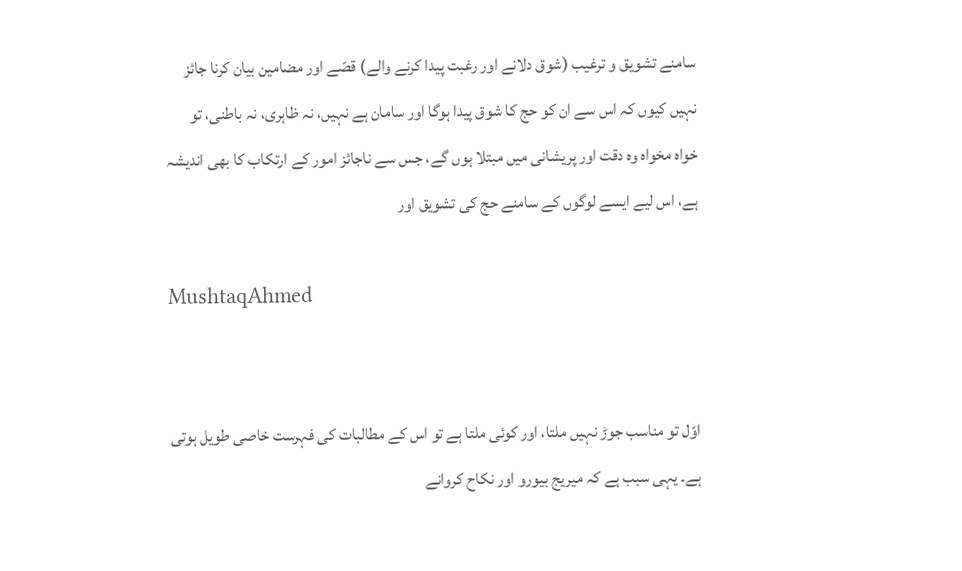سامنے تشویق و ترغیب (شوق دلانے اور رغبت پیدا کرنے والے) قصّے اور مضامین بیان کرنا جائز نہیں کیوں کہ اس سے ان کو حج کا شوق پیدا ہوگا اور سامان ہے نہیں، نہ ظاہری، نہ باطنی، تو خواہ مخواہ وہ دقت اور پریشانی میں مبتلا ہوں گے، جس سے ناجائز امور کے ارتکاب کا بھی اندیشہ ہے، اس لیے ایسے لوگوں کے سامنے حج کی تشویق اور

MushtaqAhmed


اوّل تو مناسب جوڑ نہیں ملتا، اور کوئی ملتا ہے تو اس کے مطالبات کی فہرست خاصی طویل ہوتی ہے۔ یہی سبب ہے کہ میریج بیورو اور نکاح کروانے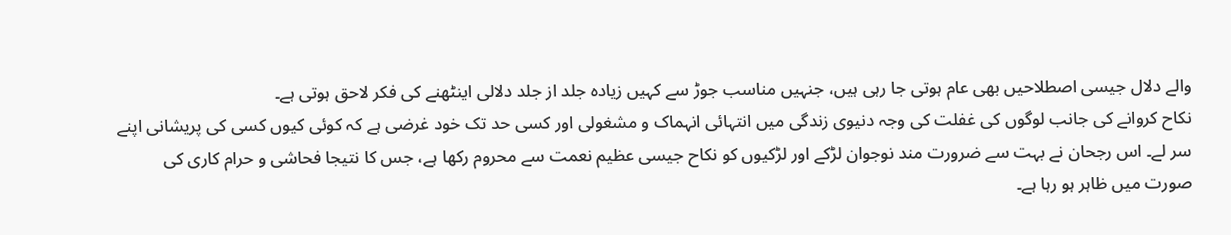والے دلال جیسی اصطلاحیں بھی عام ہوتی جا رہی ہیں، جنہیں مناسب جوڑ سے کہیں زیادہ جلد از جلد دلالی اینٹھنے کی فکر لاحق ہوتی ہے۔
نکاح کروانے کی جانب لوگوں کی غفلت کی وجہ دنیوی زندگی میں انتہائی انہماک و مشغولی اور کسی حد تک خود غرضی ہے کہ کوئی کیوں کسی کی پریشانی اپنے سر لے۔ اس رجحان نے بہت سے ضرورت مند نوجوان لڑکے اور لڑکیوں کو نکاح جیسی عظیم نعمت سے محروم رکھا ہے، جس کا نتیجا فحاشی و حرام کاری کی صورت میں ظاہر ہو رہا ہے۔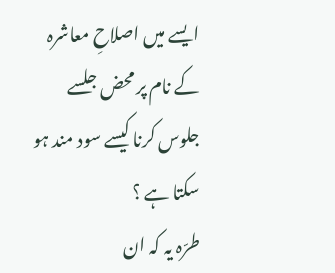ایسے میں اصلاحِ معاشرہ کے نام پر محض جلسے جلوس کرنا کیسے سود مند ہو سکتا ہے ؟
طرّہ یہ کہ ان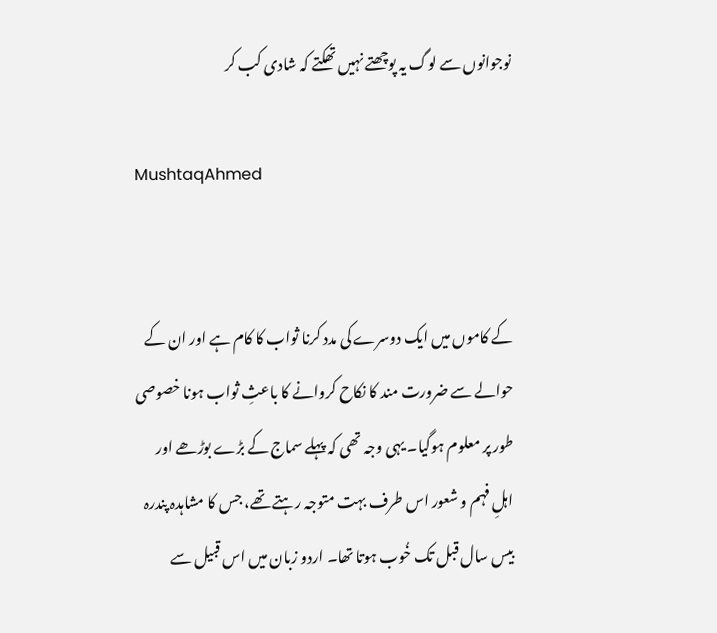نوجوانوں سے لوگ یہ پوچھتے نہیں تھکتے کہ شادی کب کر

MushtaqAhmed


کے کاموں میں ایک دوسرے کی مدد کرنا ثواب کا کام ہے اور ان کے حوالے سے ضرورت مند کا نکاح کروانے کا باعثِ ثواب ہونا خصوصی طور پر معلوم ہوگیا۔ یہی وجہ تھی کہ پہلے سماج کے بڑے بوڑھے اور اہلِ فہم و شعور اس طرف بہت متوجہ رہتے تھے، جس کا مشاہدہ پندرہ بیس سال قبل تک خُوب ہوتا تھا۔ اردو زبان میں اس قبیل سے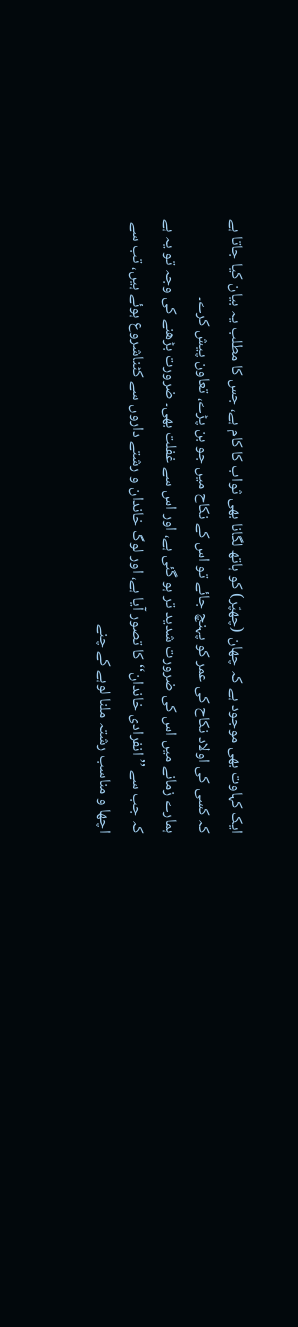ایک کہاوت بھی موجود ہے کہ چھان (چھپّر) کو ہاتھ لگانا بھی ثواب کا کام ہے، جس کا مطلب یہ بیان کیا جاتا ہے کہ کسی کی اولاد نکاح کی عمر کو پہنچ جائے تو اس کے نکاح میں جو بن پڑے، تعاون پیش کرے۔
ہمارے زمانے میں اس کی ضرورت شدید تر ہو گئی ہے، اور اس سے غفلت بھی۔ ضرورت بڑھنے کی وجہ تو یہ ہے کہ جب سے ’’انفرادی خاندان‘‘ کا تصور آیا ہے، اور لوگ خاندان و رشتے داروں سے کٹناشروع ہوئے ہیں، تب سے اچھا و مناسب رشتہ ملنا لوہے کے چنے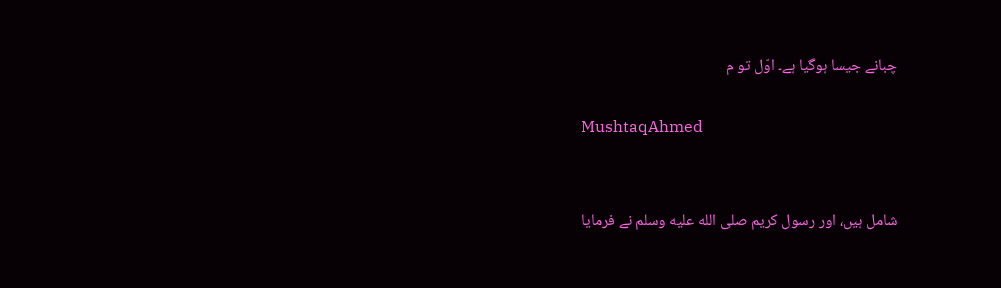چبانے جیسا ہوگیا ہے۔ اوّل تو م

MushtaqAhmed


شامل ہیں، اور رسول کریم صلى الله عليه وسلم نے فرمایا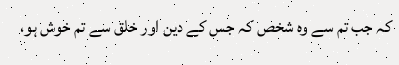کہ جب تم سے وہ شخص کہ جس کے دین اور خلق سے تم خوش ہو،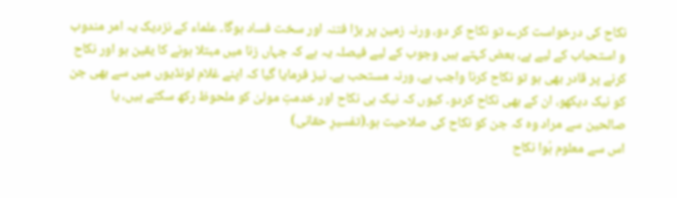نکاح کی درخواست کرے تو نکاح کر دو، ورنہ زمین پر بڑا فتنہ اور سخت فساد ہوگا۔ علماء کے نزدیک یہ امر مندوب و استحباب کے لیے ہے، بعض کہتے ہیں وجوب کے لیے فیصلہ یہ ہے کہ جہاں زنا میں مبتلا ہونے کا یقین ہو اور نکاح کرنے پر قادر بھی ہو تو نکاح کرنا واجب ہے، ورنہ مستحب ہے۔ نیز فرمایا گیا کہ اپنے غلام لونڈیوں میں سے بھی جن کو نیک دیکھو، ان کے بھی نکاح کردو۔ کیوں کہ نیک ہی نکاح اور خدمتِ مولیٰ کو ملحوظ رکھ سکتے ہیں، یا صالحین سے مراد وہ کہ جن کو نکاح کی صلاحیت ہو۔(تفسیرِ حقانی)
اس سے معلوم ہُوا نکاح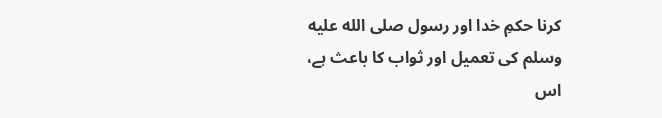کرنا حکمِ خدا اور رسول صلى الله عليه وسلم کی تعمیل اور ثواب کا باعث ہے، اس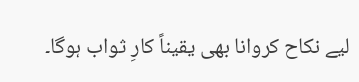لیے نکاح کروانا بھی یقیناً کارِ ثواب ہوگا۔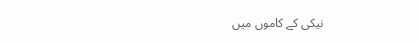نیکی کے کاموں میں